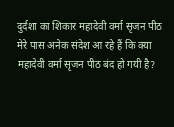दुर्दशा का शिकार महादेवी वर्मा सृजन पीठ
मेरे पास अनेक संदेश आ रहे हैं कि क्या महादेवी वर्मा सृजन पीठ बंद हो गयी है?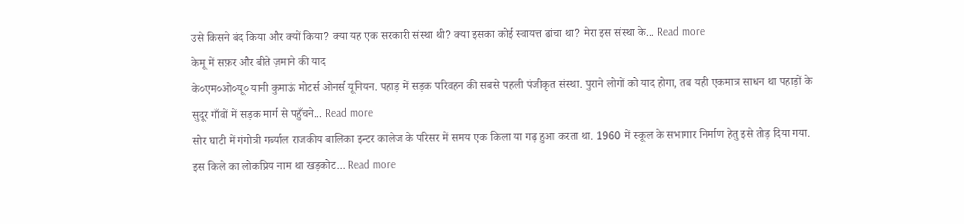उसे किसने बंद किया और क्यों किया? क्या यह एक सरकारी संस्था थी? क्या इसका कोई स्वायत्त ढांचा था? मेरा इस संस्था के... Read more
केमू में सफ़र और बीते ज़माने की याद
के०एम०ओ०यू० यानी कुमाऊं मोटर्स ओनर्स यूनियन. पहाड़ में सड़क परिवहन की सबसे पहली पंजीकृत संस्था. पुराने लोगों को याद होगा, तब यही एकमात्र साधन था पहाड़ों के सुदूर गाँवों में सड़क मार्ग से पहुँचने... Read more
सोर घाटी में गंगोत्री गर्ब्याल राजकीय बालिका इन्टर कालेज के परिसर में समय एक किला या गढ़ हुआ करता था. 1960 में स्कूल के सभागार निर्माण हेतु इसे तोड़ दिया गया. इस किले का लोकप्रिय नाम था खड़कोट... Read more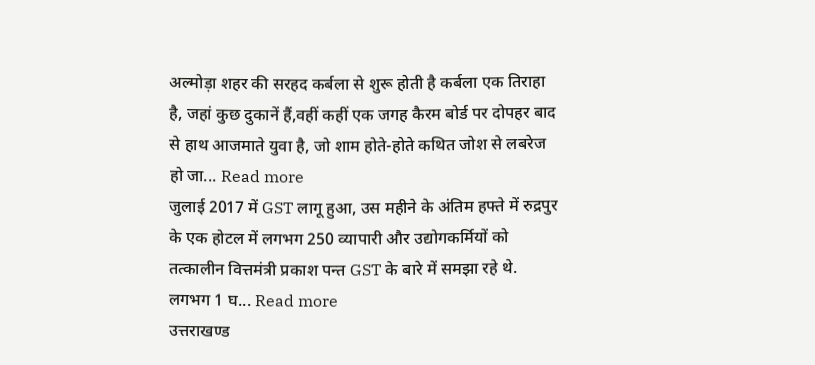अल्मोड़ा शहर की सरहद कर्बला से शुरू होती है कर्बला एक तिराहा है, जहां कुछ दुकानें हैं,वहीं कहीं एक जगह कैरम बोर्ड पर दोपहर बाद से हाथ आजमाते युवा है, जो शाम होते-होते कथित जोश से लबरेज हो जा... Read more
जुलाई 2017 में GST लागू हुआ, उस महीने के अंतिम हफ्ते में रुद्रपुर के एक होटल में लगभग 250 व्यापारी और उद्योगकर्मियों को तत्कालीन वित्तमंत्री प्रकाश पन्त GST के बारे में समझा रहे थे. लगभग 1 घ... Read more
उत्तराखण्ड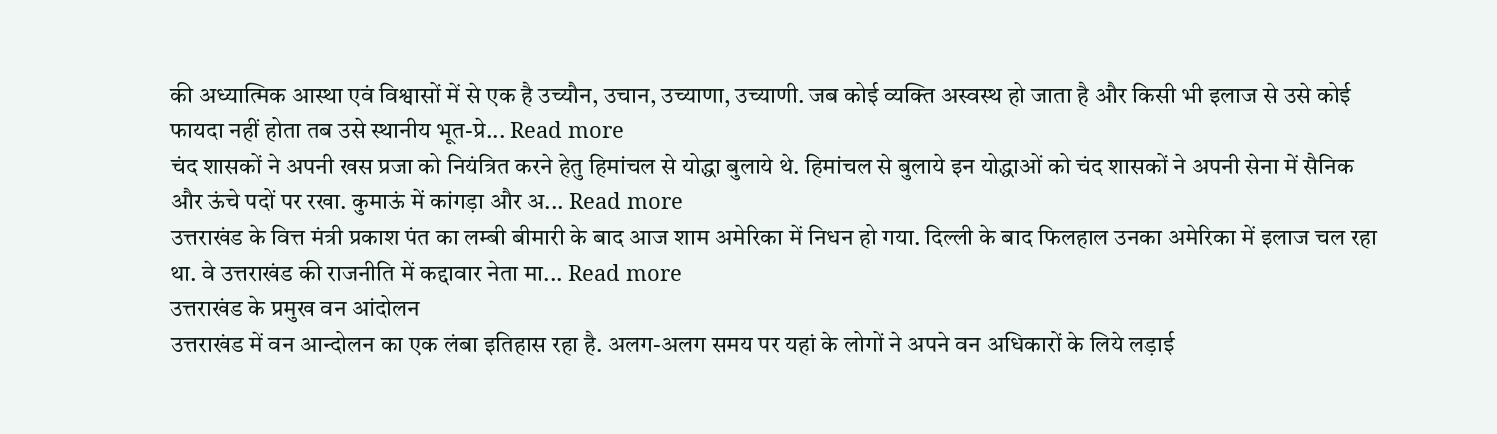की अध्यात्मिक आस्था एवं विश्वासों में से एक है उच्यौन, उचान, उच्याणा, उच्याणी. जब कोई व्यक्ति अस्वस्थ हो जाता है और किसी भी इलाज से उसे कोई फायदा नहीं होता तब उसे स्थानीय भूत-प्रे... Read more
चंद शासकों ने अपनी खस प्रजा को नियंत्रित करने हेतु हिमांचल से योद्धा बुलाये थे. हिमांचल से बुलाये इन योद्धाओं को चंद शासकों ने अपनी सेना में सैनिक और ऊंचे पदों पर रखा. कुमाऊं में कांगड़ा और अ... Read more
उत्तराखंड के वित्त मंत्री प्रकाश पंत का लम्बी बीमारी के बाद आज शाम अमेरिका में निधन हो गया. दिल्ली के बाद फिलहाल उनका अमेरिका में इलाज चल रहा था. वे उत्तराखंड की राजनीति में कद्दावार नेता मा... Read more
उत्तराखंड के प्रमुख वन आंदोलन
उत्तराखंड में वन आन्दोलन का एक लंबा इतिहास रहा है. अलग-अलग समय पर यहां के लोगों ने अपने वन अधिकारों के लिये लड़ाई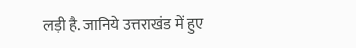लड़ी है. जानिये उत्तराखंड में हुए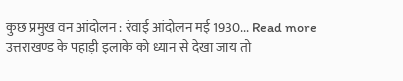कुछ प्रमुख वन आंदोलन : रंवाई आंदोलन मई 1930... Read more
उत्तराखण्ड के पहाड़ी इलाके को ध्यान से देखा जाय तो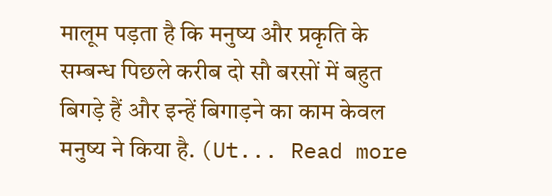मालूम पड़ता है कि मनुष्य और प्रकृति के सम्बन्ध पिछले करीब दो सौ बरसों में बहुत बिगड़े हैं और इन्हें बिगाड़ने का काम केवल मनुष्य ने किया है. (Ut... Read more